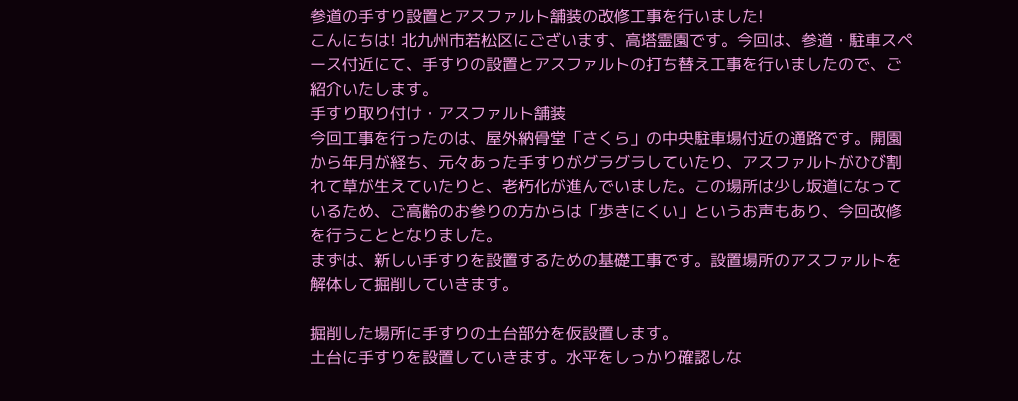参道の手すり設置とアスファルト舗装の改修工事を行いました!
こんにちは! 北九州市若松区にございます、高塔霊園です。今回は、参道・駐車スペース付近にて、手すりの設置とアスファルトの打ち替え工事を行いましたので、ご紹介いたします。
手すり取り付け・アスファルト舗装
今回工事を行ったのは、屋外納骨堂「さくら」の中央駐車場付近の通路です。開園から年月が経ち、元々あった手すりがグラグラしていたり、アスファルトがひび割れて草が生えていたりと、老朽化が進んでいました。この場所は少し坂道になっているため、ご高齢のお参りの方からは「歩きにくい」というお声もあり、今回改修を行うこととなりました。
まずは、新しい手すりを設置するための基礎工事です。設置場所のアスファルトを解体して掘削していきます。

掘削した場所に手すりの土台部分を仮設置します。
土台に手すりを設置していきます。水平をしっかり確認しな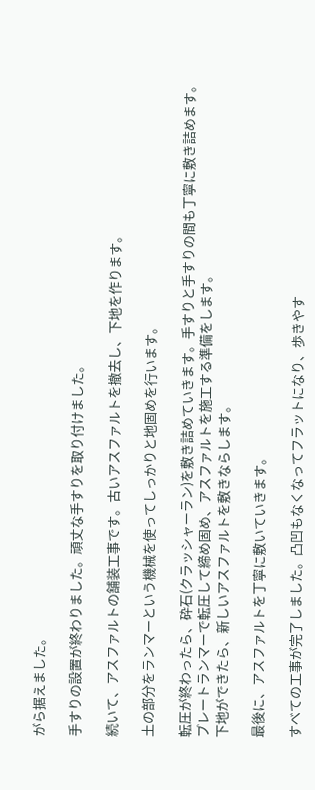がら据えました。

手すりの設置が終わりました。頑丈な手すりを取り付けました。

続いて、アスファルトの舗装工事です。古いアスファルトを撤去し、下地を作ります。

土の部分をランマーという機械を使ってしっかりと地固めを行います。

転圧が終わったら、砕石(クラッシャーラン)を敷き詰めていきます。手すりと手すりの間も丁寧に敷き詰めます。
プレートランマーで転圧して締め固め、アスファルトを施工する準備をします。
下地ができたら、新しいアスファルトを敷きならします。

最後に、アスファルトを丁寧に敷いていきます。

すべての工事が完了しました。凸凹もなくなってフラットになり、歩きやす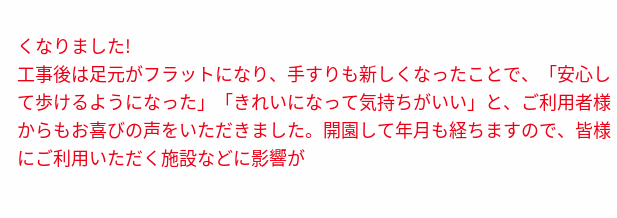くなりました!
工事後は足元がフラットになり、手すりも新しくなったことで、「安心して歩けるようになった」「きれいになって気持ちがいい」と、ご利用者様からもお喜びの声をいただきました。開園して年月も経ちますので、皆様にご利用いただく施設などに影響が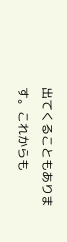出てくることもあります。これからも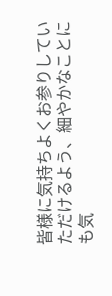皆様に気持ちよくお参りしていただけるよう、細やかなことにも気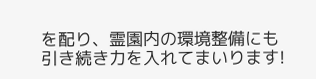を配り、霊園内の環境整備にも引き続き力を入れてまいります!